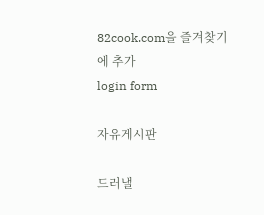82cook.com을 즐겨찾기에 추가
login form

자유게시판

드러낼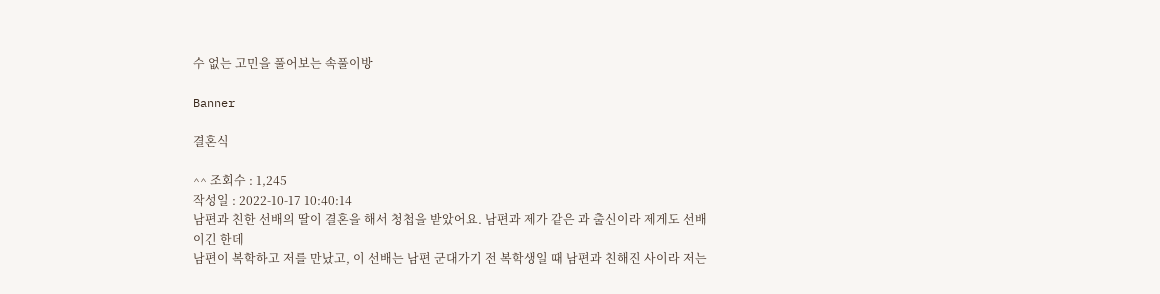수 없는 고민을 풀어보는 속풀이방

Banner

결혼식

^^ 조회수 : 1,245
작성일 : 2022-10-17 10:40:14
남편과 친한 선배의 딸이 결혼을 해서 청첩을 받았어요. 남편과 제가 같은 과 출신이라 제게도 선배이긴 한데
남편이 복학하고 저를 만났고, 이 선배는 남편 군대가기 전 복학생일 때 남편과 친해진 사이라 저는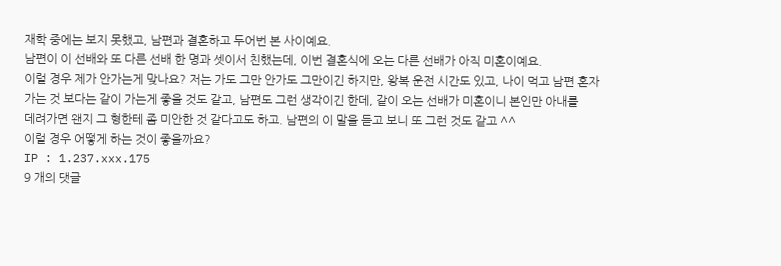재학 중에는 보지 못했고, 남편과 결혼하고 두어번 본 사이예요.
남편이 이 선배와 또 다른 선배 한 명과 셋이서 친했는데, 이번 결혼식에 오는 다른 선배가 아직 미혼이예요.
이럴 경우 제가 안가는게 맞나요? 저는 가도 그만 안가도 그만이긴 하지만, 왕복 운전 시간도 있고, 나이 먹고 남편 혼자
가는 것 보다는 같이 가는게 좋을 것도 같고, 남편도 그런 생각이긴 한데, 같이 오는 선배가 미혼이니 본인만 아내를
데려가면 왠지 그 형한테 좀 미안한 것 같다고도 하고. 남편의 이 말을 듣고 보니 또 그런 것도 같고 ^^
이럴 경우 어떻게 하는 것이 좋을까요?
IP : 1.237.xxx.175
9 개의 댓글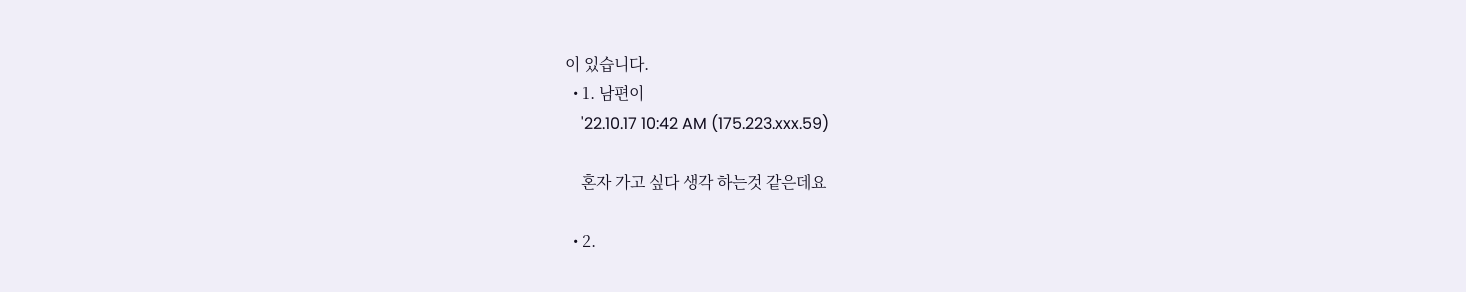이 있습니다.
  • 1. 남편이
    '22.10.17 10:42 AM (175.223.xxx.59)

    혼자 가고 싶다 생각 하는것 같은데요

  • 2.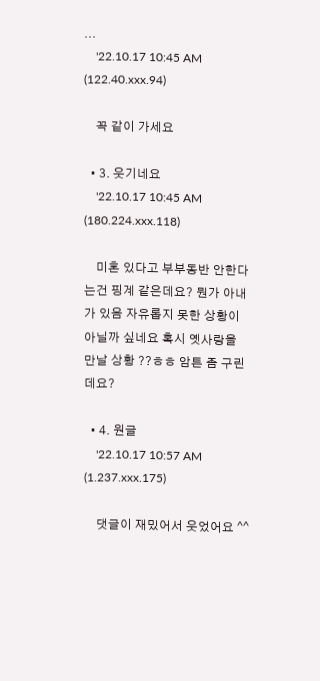...
    '22.10.17 10:45 AM (122.40.xxx.94)

    꼭 같이 가세요

  • 3. 웃기네요
    '22.10.17 10:45 AM (180.224.xxx.118)

    미혼 있다고 부부동반 안한다는건 핑계 같은데요? 뭔가 아내가 있음 자유롭지 못한 상황이 아닐까 싶네요 혹시 옛사랑을 만날 상황 ??ㅎㅎ 암튼 좀 구린데요?

  • 4. 원글
    '22.10.17 10:57 AM (1.237.xxx.175)

    댓글이 재밌어서 웃었어요 ^^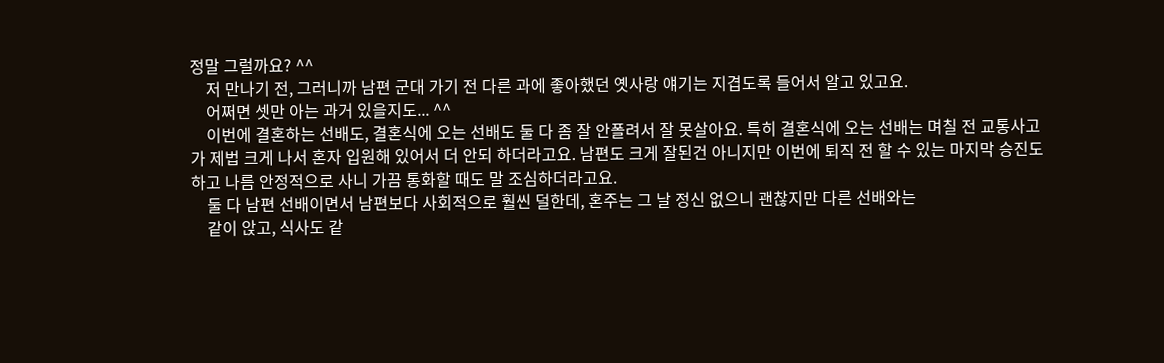정말 그럴까요? ^^
    저 만나기 전, 그러니까 남편 군대 가기 전 다른 과에 좋아했던 옛사랑 얘기는 지겹도록 들어서 알고 있고요.
    어쩌면 셋만 아는 과거 있을지도... ^^
    이번에 결혼하는 선배도, 결혼식에 오는 선배도 둘 다 좀 잘 안폴려서 잘 못살아요. 특히 결혼식에 오는 선배는 며칠 전 교통사고가 제법 크게 나서 혼자 입원해 있어서 더 안되 하더라고요. 남편도 크게 잘된건 아니지만 이번에 퇴직 전 할 수 있는 마지막 승진도 하고 나름 안정적으로 사니 가끔 통화할 때도 말 조심하더라고요.
    둘 다 남편 선배이면서 남편보다 사회적으로 훨씬 덜한데, 혼주는 그 날 정신 없으니 괜찮지만 다른 선배와는
    같이 앉고, 식사도 같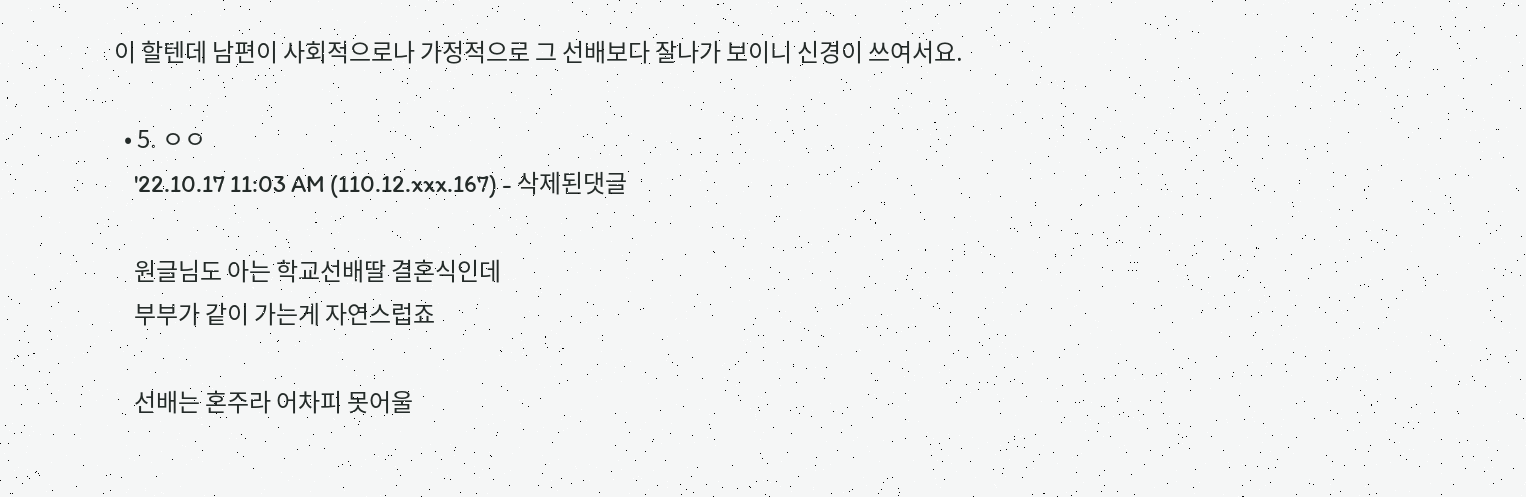이 할텐데 남편이 사회적으로나 가정적으로 그 선배보다 잘나가 보이니 신경이 쓰여서요.

  • 5. ㅇㅇ
    '22.10.17 11:03 AM (110.12.xxx.167) - 삭제된댓글

    원글님도 아는 학교선배딸 결혼식인데
    부부가 같이 가는게 자연스럽죠

    선배는 혼주라 어차피 못어울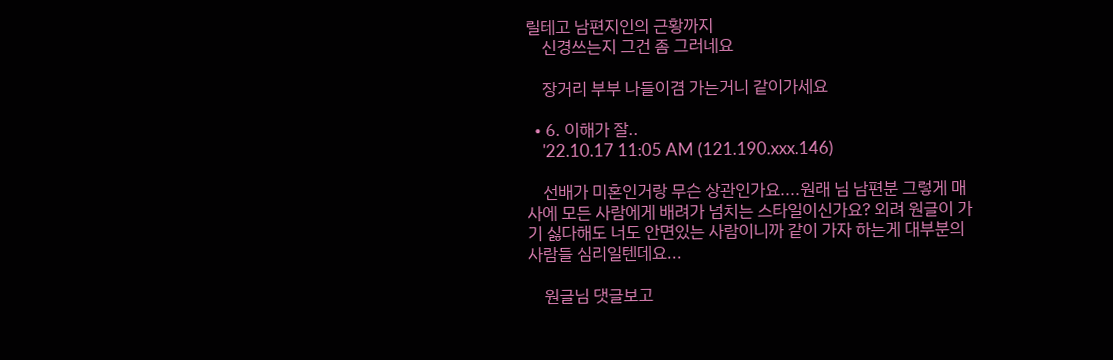릴테고 남편지인의 근황까지
    신경쓰는지 그건 좀 그러네요

    장거리 부부 나들이겸 가는거니 같이가세요

  • 6. 이해가 잘..
    '22.10.17 11:05 AM (121.190.xxx.146)

    선배가 미혼인거랑 무슨 상관인가요....원래 님 남편분 그렇게 매사에 모든 사람에게 배려가 넘치는 스타일이신가요? 외려 원글이 가기 싫다해도 너도 안면있는 사람이니까 같이 가자 하는게 대부분의 사람들 심리일텐데요...

    원글님 댓글보고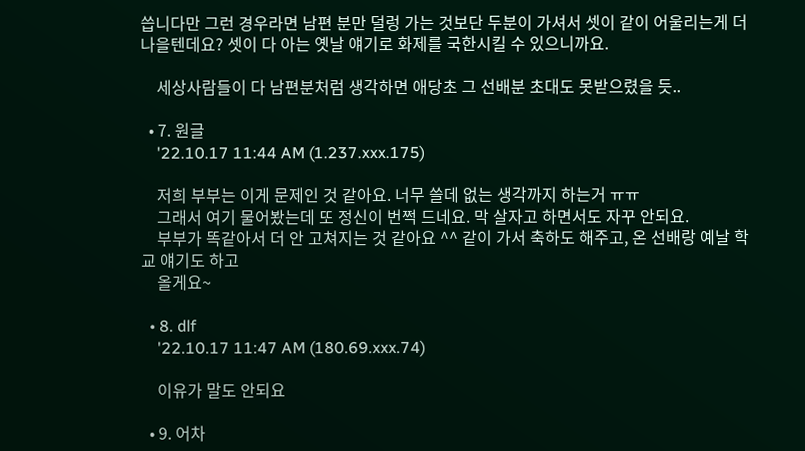씁니다만 그런 경우라면 남편 분만 덜렁 가는 것보단 두분이 가셔서 셋이 같이 어울리는게 더 나을텐데요? 셋이 다 아는 옛날 얘기로 화제를 국한시킬 수 있으니까요.

    세상사람들이 다 남편분처럼 생각하면 애당초 그 선배분 초대도 못받으렸을 듯..

  • 7. 원글
    '22.10.17 11:44 AM (1.237.xxx.175)

    저희 부부는 이게 문제인 것 같아요. 너무 쓸데 없는 생각까지 하는거 ㅠㅠ
    그래서 여기 물어봤는데 또 정신이 번쩍 드네요. 막 살자고 하면서도 자꾸 안되요.
    부부가 똑같아서 더 안 고쳐지는 것 같아요 ^^ 같이 가서 축하도 해주고, 온 선배랑 예날 학교 얘기도 하고
    올게요~

  • 8. dlf
    '22.10.17 11:47 AM (180.69.xxx.74)

    이유가 말도 안되요

  • 9. 어차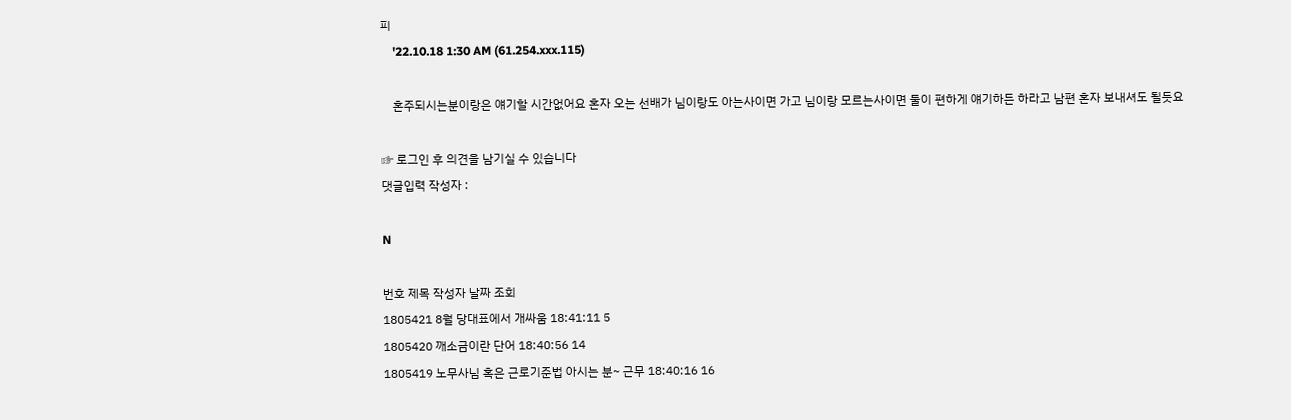피
    '22.10.18 1:30 AM (61.254.xxx.115)

    혼주되시는분이랑은 얘기할 시간없어요 혼자 오는 선배가 님이랑도 아는사이면 가고 님이랑 모르는사이면 둘이 편하게 얘기하든 하라고 남편 혼자 보내셔도 될듯요

☞ 로그인 후 의견을 남기실 수 있습니다
댓글입력 작성자 :

N

번호 제목 작성자 날짜 조회
1805421 8월 당대표에서 개싸움 18:41:11 5
1805420 깨소금이란 단어 18:40:56 14
1805419 노무사님 혹은 근로기준법 아시는 분~ 근무 18:40:16 16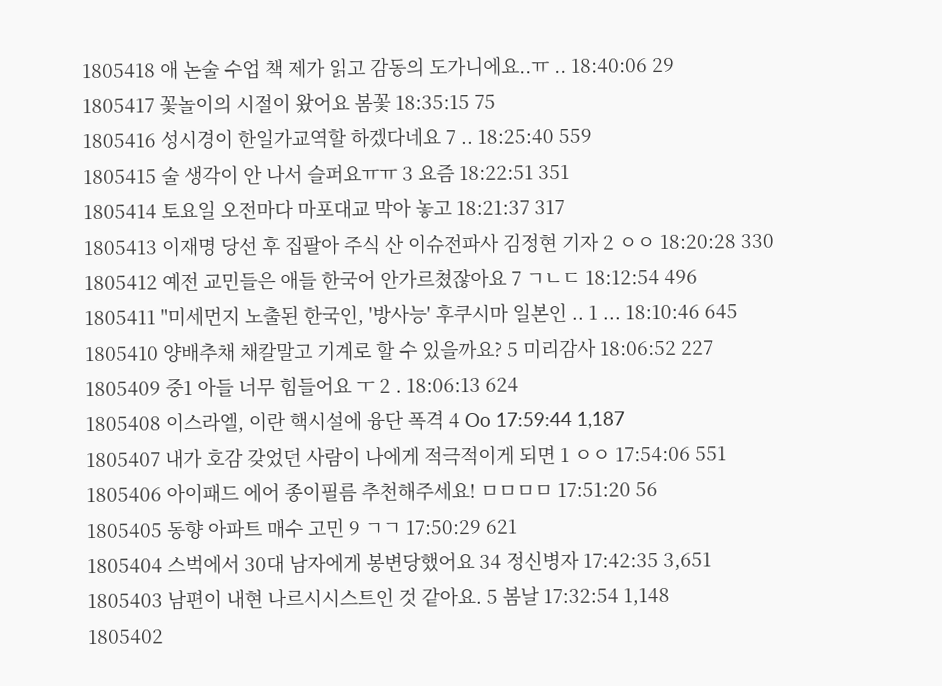1805418 애 논술 수업 책 제가 읽고 감동의 도가니에요..ㅠ .. 18:40:06 29
1805417 꽃놀이의 시절이 왔어요 봄꽃 18:35:15 75
1805416 성시경이 한일가교역할 하겠다네요 7 .. 18:25:40 559
1805415 술 생각이 안 나서 슬퍼요ㅠㅠ 3 요즘 18:22:51 351
1805414 토요일 오전마다 마포대교 막아 놓고 18:21:37 317
1805413 이재명 당선 후 집팔아 주식 산 이슈전파사 김정현 기자 2 ㅇㅇ 18:20:28 330
1805412 예전 교민들은 애들 한국어 안가르쳤잖아요 7 ㄱㄴㄷ 18:12:54 496
1805411 "미세먼지 노출된 한국인, '방사능' 후쿠시마 일본인 .. 1 ... 18:10:46 645
1805410 양배추채 채칼말고 기계로 할 수 있을까요? 5 미리감사 18:06:52 227
1805409 중1 아들 너무 힘들어요 ㅜ 2 . 18:06:13 624
1805408 이스라엘, 이란 핵시설에 융단 폭격 4 Oo 17:59:44 1,187
1805407 내가 호감 갖었던 사람이 나에게 적극적이게 되면 1 ㅇㅇ 17:54:06 551
1805406 아이패드 에어 종이필름 추천해주세요! ㅁㅁㅁㅁ 17:51:20 56
1805405 동향 아파트 매수 고민 9 ㄱㄱ 17:50:29 621
1805404 스벅에서 30대 남자에게 봉변당했어요 34 정신병자 17:42:35 3,651
1805403 남편이 내현 나르시시스트인 것 같아요. 5 봄날 17:32:54 1,148
1805402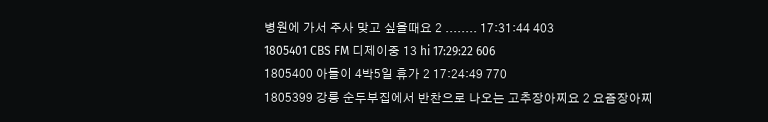병원에 가서 주사 맞고 싶을때요 2 ........ 17:31:44 403
1805401 CBS FM 디제이중 13 hi 17:29:22 606
1805400 아들이 4박5일 휴가 2 17:24:49 770
1805399 강릉 순두부집에서 반찬으로 나오는 고추장아찌요 2 요즘장아찌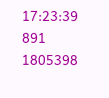17:23:39 891
1805398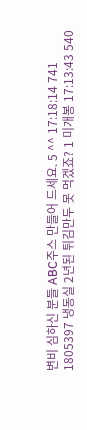변비 심하신 분들 ABC주스 만들어 드세요. 5 ^^ 17:18:14 741
1805397 냉동실 2년된 튀김만두 못 먹겠죠? 1 미개봉 17:13:43 540